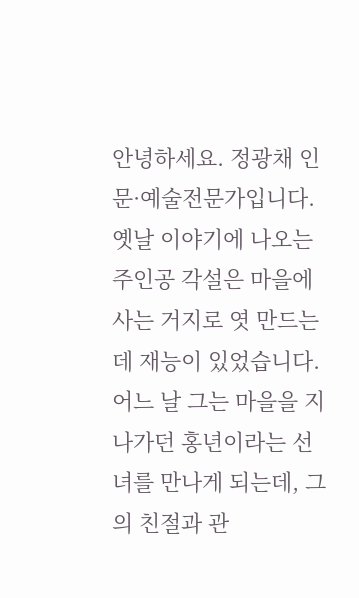안녕하세요. 정광채 인문·예술전문가입니다.
옛날 이야기에 나오는 주인공 각설은 마을에 사는 거지로 엿 만드는 데 재능이 있었습니다. 어느 날 그는 마을을 지나가던 홍년이라는 선녀를 만나게 되는데, 그의 친절과 관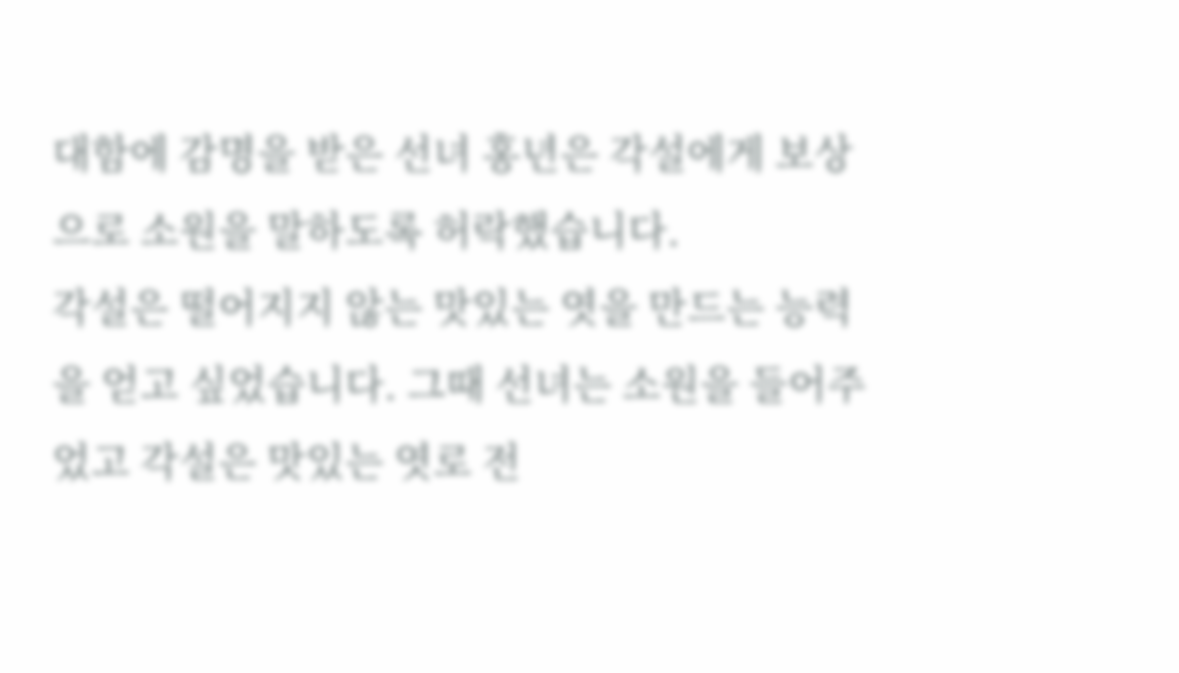대함에 감명을 받은 선녀 홍년은 각설에게 보상으로 소원을 말하도록 허락했습니다.
각설은 떨어지지 않는 맛있는 엿을 만드는 능력을 얻고 싶었습니다. 그때 선녀는 소원을 들어주었고 각설은 맛있는 엿로 전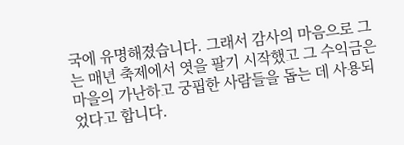국에 유명해졌습니다. 그래서 감사의 마음으로 그는 매년 축제에서 엿을 팔기 시작했고 그 수익금은 마을의 가난하고 궁핍한 사람들을 돕는 데 사용되었다고 합니다.